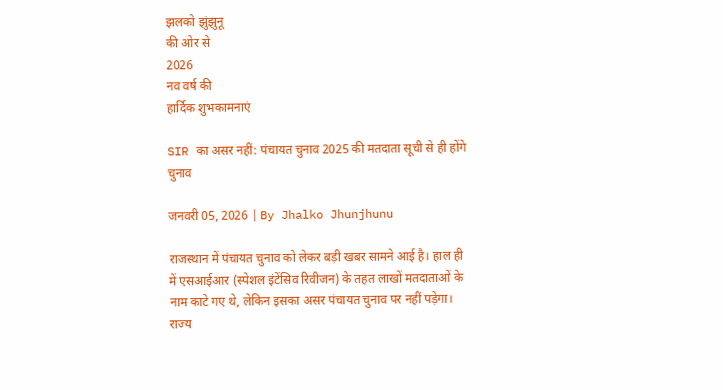झलको झुंझुनू
की ओर से
2026
नव वर्ष की
हार्दिक शुभकामनाएं

SIR का असर नहीं: पंचायत चुनाव 2025 की मतदाता सूची से ही होंगे चुनाव

जनवरी 05, 2026 | By Jhalko Jhunjhunu

राजस्थान में पंचायत चुनाव को लेकर बड़ी खबर सामने आई है। हाल ही में एसआईआर (स्पेशल इंटेंसिव रिवीजन) के तहत लाखों मतदाताओं के नाम काटे गए थे, लेकिन इसका असर पंचायत चुनाव पर नहीं पड़ेगा। राज्य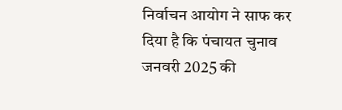निर्वाचन आयोग ने साफ कर दिया है कि पंचायत चुनाव जनवरी 2025 की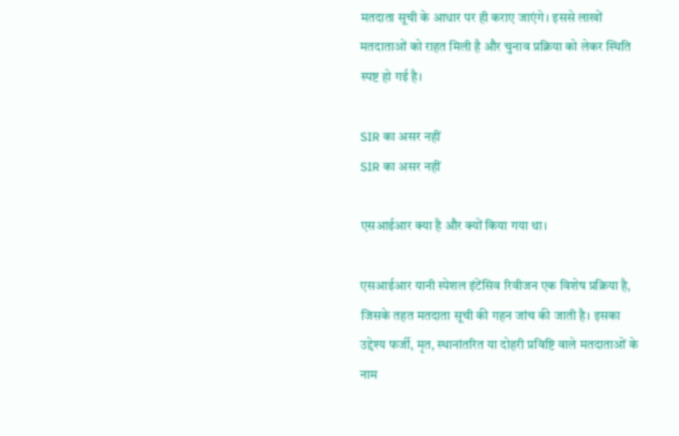मतदाता सूची के आधार पर ही कराए जाएंगे। इससे लाखों मतदाताओं को राहत मिली है और चुनाव प्रक्रिया को लेकर स्थिति स्पष्ट हो गई है।

SIR का असर नहीं
SIR का असर नहीं

एसआईआर क्या है और क्यों किया गया था।

एसआईआर यानी स्पेशल इंटेंसिव रिवीजन एक विशेष प्रक्रिया है, जिसके तहत मतदाता सूची की गहन जांच की जाती है। इसका उद्देश्य फर्जी, मृत, स्थानांतरित या दोहरी प्रविष्टि वाले मतदाताओं के नाम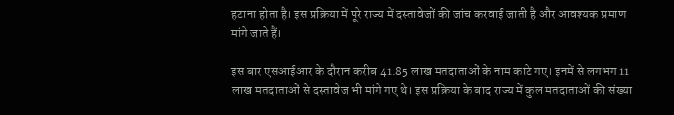हटाना होता है। इस प्रक्रिया में पूरे राज्य में दस्तावेजों की जांच करवाई जाती है और आवश्यक प्रमाण मांगे जाते हैं।

इस बार एसआईआर के दौरान करीब 41.85 लाख मतदाताओं के नाम काटे गए। इनमें से लगभग 11 लाख मतदाताओं से दस्तावेज भी मांगे गए थे। इस प्रक्रिया के बाद राज्य में कुल मतदाताओं की संख्या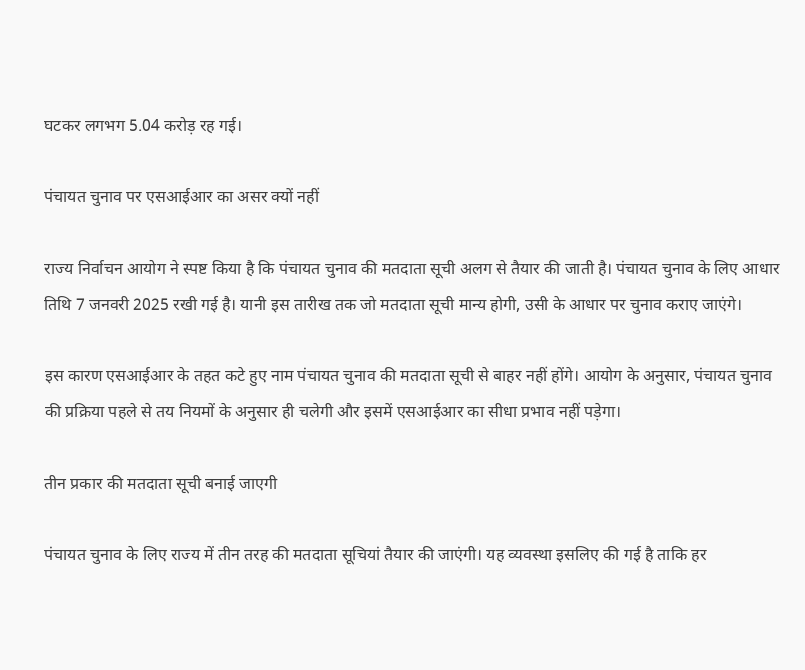घटकर लगभग 5.04 करोड़ रह गई।

पंचायत चुनाव पर एसआईआर का असर क्यों नहीं

राज्य निर्वाचन आयोग ने स्पष्ट किया है कि पंचायत चुनाव की मतदाता सूची अलग से तैयार की जाती है। पंचायत चुनाव के लिए आधार तिथि 7 जनवरी 2025 रखी गई है। यानी इस तारीख तक जो मतदाता सूची मान्य होगी, उसी के आधार पर चुनाव कराए जाएंगे।

इस कारण एसआईआर के तहत कटे हुए नाम पंचायत चुनाव की मतदाता सूची से बाहर नहीं होंगे। आयोग के अनुसार, पंचायत चुनाव की प्रक्रिया पहले से तय नियमों के अनुसार ही चलेगी और इसमें एसआईआर का सीधा प्रभाव नहीं पड़ेगा।

तीन प्रकार की मतदाता सूची बनाई जाएगी

पंचायत चुनाव के लिए राज्य में तीन तरह की मतदाता सूचियां तैयार की जाएंगी। यह व्यवस्था इसलिए की गई है ताकि हर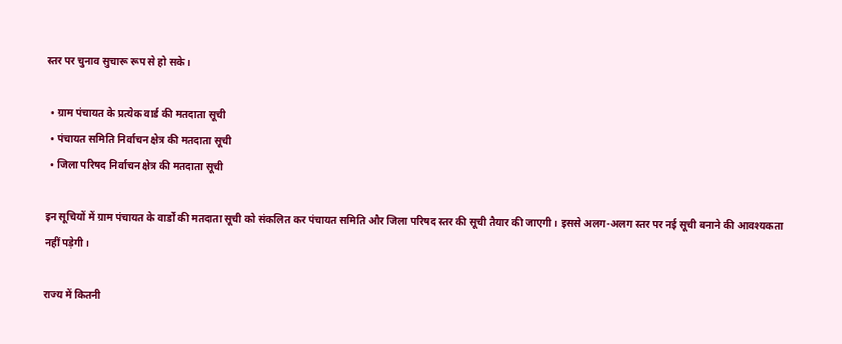स्तर पर चुनाव सुचारू रूप से हो सके।

  • ग्राम पंचायत के प्रत्येक वार्ड की मतदाता सूची
  • पंचायत समिति निर्वाचन क्षेत्र की मतदाता सूची
  • जिला परिषद निर्वाचन क्षेत्र की मतदाता सूची

इन सूचियों में ग्राम पंचायत के वार्डों की मतदाता सूची को संकलित कर पंचायत समिति और जिला परिषद स्तर की सूची तैयार की जाएगी। इससे अलग-अलग स्तर पर नई सूची बनाने की आवश्यकता नहीं पड़ेगी।

राज्य में कितनी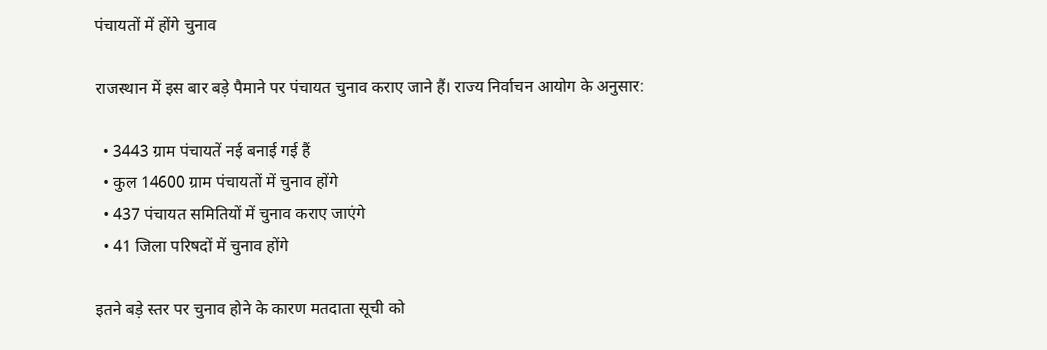पंचायतों में होंगे चुनाव

राजस्थान में इस बार बड़े पैमाने पर पंचायत चुनाव कराए जाने हैं। राज्य निर्वाचन आयोग के अनुसार:

  • 3443 ग्राम पंचायतें नई बनाई गई हैं
  • कुल 14600 ग्राम पंचायतों में चुनाव होंगे
  • 437 पंचायत समितियों में चुनाव कराए जाएंगे
  • 41 जिला परिषदों में चुनाव होंगे

इतने बड़े स्तर पर चुनाव होने के कारण मतदाता सूची को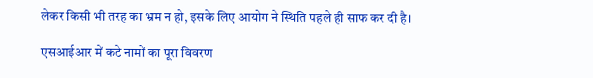लेकर किसी भी तरह का भ्रम न हो, इसके लिए आयोग ने स्थिति पहले ही साफ कर दी है।

एसआईआर में कटे नामों का पूरा विवरण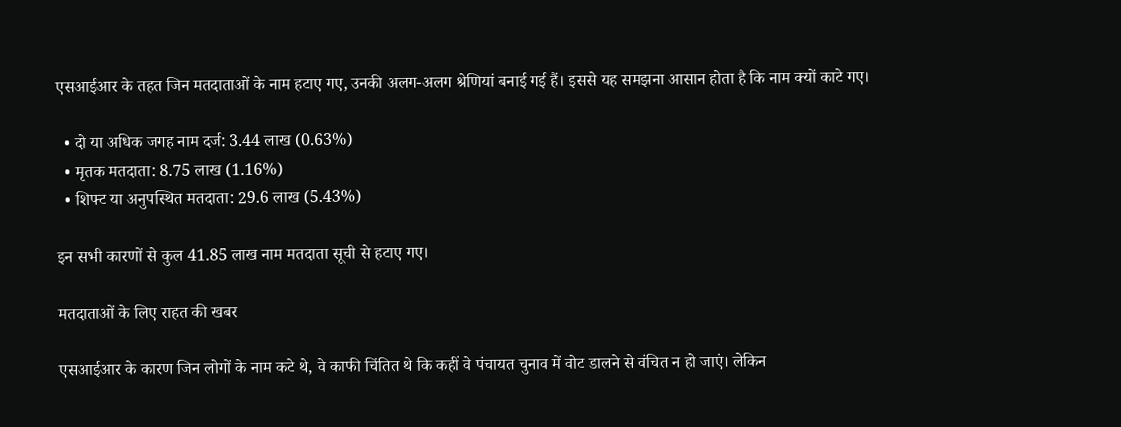एसआईआर के तहत जिन मतदाताओं के नाम हटाए गए, उनकी अलग-अलग श्रेणियां बनाई गई हैं। इससे यह समझना आसान होता है कि नाम क्यों काटे गए।

  • दो या अधिक जगह नाम दर्ज: 3.44 लाख (0.63%)
  • मृतक मतदाता: 8.75 लाख (1.16%)
  • शिफ्ट या अनुपस्थित मतदाता: 29.6 लाख (5.43%)

इन सभी कारणों से कुल 41.85 लाख नाम मतदाता सूची से हटाए गए।

मतदाताओं के लिए राहत की खबर

एसआईआर के कारण जिन लोगों के नाम कटे थे, वे काफी चिंतित थे कि कहीं वे पंचायत चुनाव में वोट डालने से वंचित न हो जाएं। लेकिन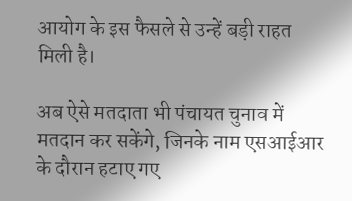आयोग के इस फैसले से उन्हें बड़ी राहत मिली है।

अब ऐसे मतदाता भी पंचायत चुनाव में मतदान कर सकेंगे, जिनके नाम एसआईआर के दौरान हटाए गए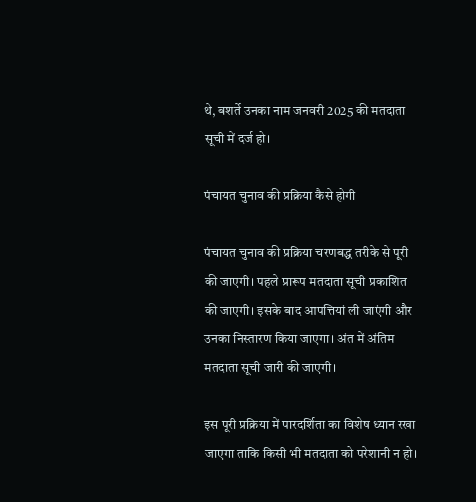थे, बशर्ते उनका नाम जनवरी 2025 की मतदाता सूची में दर्ज हो।

पंचायत चुनाव की प्रक्रिया कैसे होगी

पंचायत चुनाव की प्रक्रिया चरणबद्ध तरीके से पूरी की जाएगी। पहले प्रारूप मतदाता सूची प्रकाशित की जाएगी। इसके बाद आपत्तियां ली जाएंगी और उनका निस्तारण किया जाएगा। अंत में अंतिम मतदाता सूची जारी की जाएगी।

इस पूरी प्रक्रिया में पारदर्शिता का विशेष ध्यान रखा जाएगा ताकि किसी भी मतदाता को परेशानी न हो।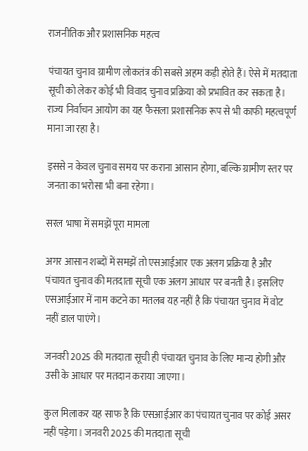राजनीतिक और प्रशासनिक महत्व

पंचायत चुनाव ग्रामीण लोकतंत्र की सबसे अहम कड़ी होते हैं। ऐसे में मतदाता सूची को लेकर कोई भी विवाद चुनाव प्रक्रिया को प्रभावित कर सकता है। राज्य निर्वाचन आयोग का यह फैसला प्रशासनिक रूप से भी काफी महत्वपूर्ण माना जा रहा है।

इससे न केवल चुनाव समय पर कराना आसान होगा, बल्कि ग्रामीण स्तर पर जनता का भरोसा भी बना रहेगा।

सरल भाषा में समझें पूरा मामला

अगर आसान शब्दों में समझें तो एसआईआर एक अलग प्रक्रिया है और पंचायत चुनाव की मतदाता सूची एक अलग आधार पर बनती है। इसलिए एसआईआर में नाम कटने का मतलब यह नहीं है कि पंचायत चुनाव में वोट नहीं डाल पाएंगे।

जनवरी 2025 की मतदाता सूची ही पंचायत चुनाव के लिए मान्य होगी और उसी के आधार पर मतदान कराया जाएगा।

कुल मिलाकर यह साफ है कि एसआईआर का पंचायत चुनाव पर कोई असर नहीं पड़ेगा। जनवरी 2025 की मतदाता सूची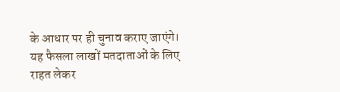के आधार पर ही चुनाव कराए जाएंगे। यह फैसला लाखों मतदाताओं के लिए राहत लेकर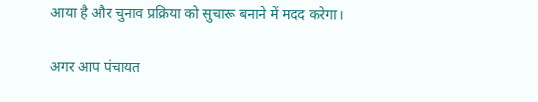आया है और चुनाव प्रक्रिया को सुचारू बनाने में मदद करेगा।

अगर आप पंचायत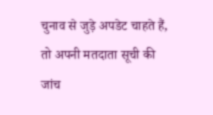चुनाव से जुड़े अपडेट चाहते हैं, तो अपनी मतदाता सूची की जांच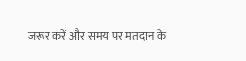जरूर करें और समय पर मतदान के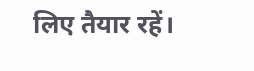लिए तैयार रहें।